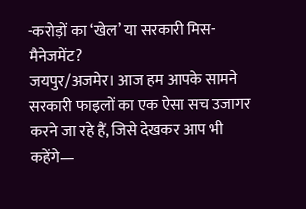-करोड़ों का ‘खेल’ या सरकारी मिस-मैनेजमेंट?
जयपुर/अजमेर। आज हम आपके सामने सरकारी फाइलों का एक ऐसा सच उजागर करने जा रहे हैं, जिसे देखकर आप भी कहेंगे—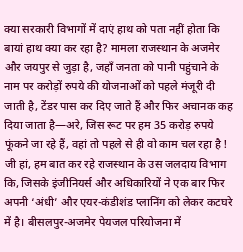क्या सरकारी विभागों में दाएं हाथ को पता नहीं होता कि बायां हाथ क्या कर रहा है? मामला राजस्थान के अजमेर और जयपुर से जुड़ा है, जहाँ जनता को पानी पहुंचाने के नाम पर करोड़ों रुपये की योजनाओं को पहले मंजूरी दी जाती है, टेंडर पास कर दिए जाते हैं और फिर अचानक कह दिया जाता है—अरे, जिस रूट पर हम 35 करोड़ रुपये फूंकने जा रहे हैं, वहां तो पहले से ही वो काम चल रहा है !
जी हां, हम बात कर रहे राजस्थान के उस जलदाय विभाग कि, जिसके इंजीनियर्स और अधिकारियों ने एक बार फिर अपनी ‘अंधी’ और एयर-कंडीशंड प्लानिंग को लेकर कटघरे में है। बीसलपुर-अजमेर पेयजल परियोजना में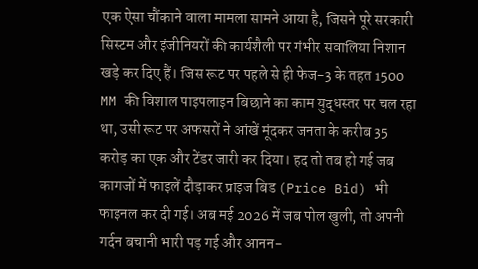एक ऐसा चौंकाने वाला मामला सामने आया है, जिसने पूरे सरकारी सिस्टम और इंजीनियरों की कार्यशैली पर गंभीर सवालिया निशान खड़े कर दिए हैं। जिस रूट पर पहले से ही फेज-3 के तहत 1500 MM की विशाल पाइपलाइन बिछाने का काम युद्धस्तर पर चल रहा था, उसी रूट पर अफसरों ने आंखें मूंदकर जनता के करीब 35 करोड़ का एक और टेंडर जारी कर दिया। हद तो तब हो गई जब कागजों में फाइलें दौड़ाकर प्राइज बिड (Price Bid) भी फाइनल कर दी गई। अब मई 2026 में जब पोल खुली, तो अपनी गर्दन बचानी भारी पड़ गई और आनन-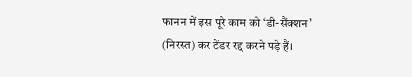फानन में इस पूरे काम को ‘डी-सैंक्शन’ (निरस्त) कर टेंडर रद्द करने पड़े हैं।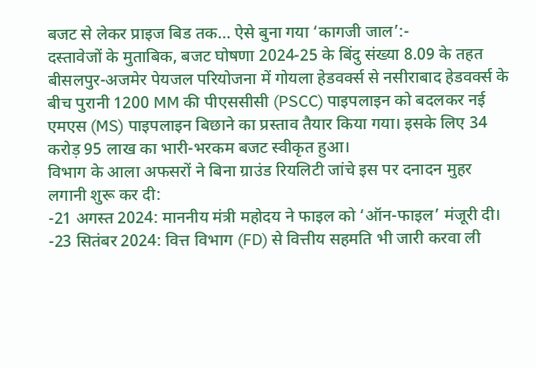बजट से लेकर प्राइज बिड तक… ऐसे बुना गया ‘कागजी जाल’:-
दस्तावेजों के मुताबिक, बजट घोषणा 2024-25 के बिंदु संख्या 8.09 के तहत बीसलपुर-अजमेर पेयजल परियोजना में गोयला हेडवर्क्स से नसीराबाद हेडवर्क्स के बीच पुरानी 1200 MM की पीएससीसी (PSCC) पाइपलाइन को बदलकर नई एमएस (MS) पाइपलाइन बिछाने का प्रस्ताव तैयार किया गया। इसके लिए 34 करोड़ 95 लाख का भारी-भरकम बजट स्वीकृत हुआ।
विभाग के आला अफसरों ने बिना ग्राउंड रियलिटी जांचे इस पर दनादन मुहर लगानी शुरू कर दी:
-21 अगस्त 2024: माननीय मंत्री महोदय ने फाइल को ‘ऑन-फाइल’ मंजूरी दी।
-23 सितंबर 2024: वित्त विभाग (FD) से वित्तीय सहमति भी जारी करवा ली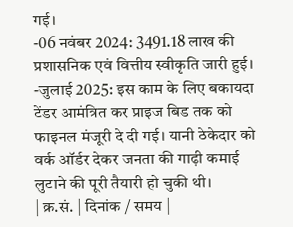गई।
-06 नवंबर 2024: 3491.18 लाख की प्रशासनिक एवं वित्तीय स्वीकृति जारी हुई।
-जुलाई 2025: इस काम के लिए बकायदा टेंडर आमंत्रित कर प्राइज बिड तक को फाइनल मंजूरी दे दी गई। यानी ठेकेदार को वर्क ऑर्डर देकर जनता की गाढ़ी कमाई लुटाने की पूरी तैयारी हो चुकी थी।
| क्र.सं. | दिनांक / समय |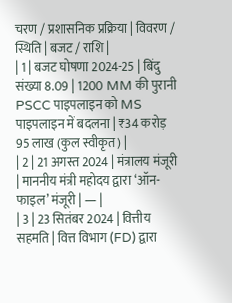चरण / प्रशासनिक प्रक्रिया | विवरण / स्थिति | बजट / राशि |
| 1 | बजट घोषणा 2024-25 | बिंदु संख्या 8.09 | 1200 MM की पुरानी PSCC पाइपलाइन को MS पाइपलाइन में बदलना | ₹34 करोड़ 95 लाख (कुल स्वीकृत) |
| 2 | 21 अगस्त 2024 | मंत्रालय मंजूरी | माननीय मंत्री महोदय द्वारा ‘ऑन-फाइल’ मंजूरी | — |
| 3 | 23 सितंबर 2024 | वित्तीय सहमति | वित्त विभाग (FD) द्वारा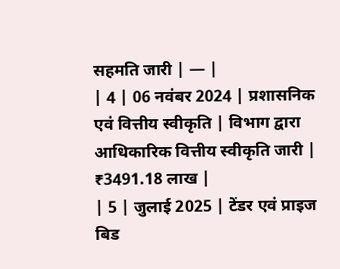सहमति जारी | — |
| 4 | 06 नवंबर 2024 | प्रशासनिक एवं वित्तीय स्वीकृति | विभाग द्वारा आधिकारिक वित्तीय स्वीकृति जारी | ₹3491.18 लाख |
| 5 | जुलाई 2025 | टेंडर एवं प्राइज बिड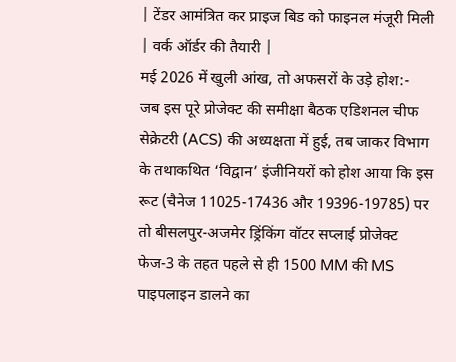| टेंडर आमंत्रित कर प्राइज बिड को फाइनल मंजूरी मिली | वर्क ऑर्डर की तैयारी |
मई 2026 में खुली आंख, तो अफसरों के उड़े होश:-
जब इस पूरे प्रोजेक्ट की समीक्षा बैठक एडिशनल चीफ सेक्रेटरी (ACS) की अध्यक्षता में हुई, तब जाकर विभाग के तथाकथित ‘विद्वान’ इंजीनियरों को होश आया कि इस रूट (चैनेज 11025-17436 और 19396-19785) पर तो बीसलपुर-अजमेर ड्रिंकिंग वॉटर सप्लाई प्रोजेक्ट फेज-3 के तहत पहले से ही 1500 MM की MS पाइपलाइन डालने का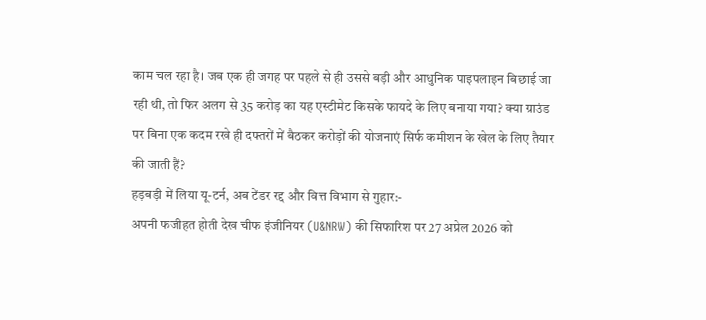काम चल रहा है। जब एक ही जगह पर पहले से ही उससे बड़ी और आधुनिक पाइपलाइन बिछाई जा रही थी, तो फिर अलग से 35 करोड़ का यह एस्टीमेट किसके फायदे के लिए बनाया गया? क्या ग्राउंड पर बिना एक कदम रखे ही दफ्तरों में बैठकर करोड़ों की योजनाएं सिर्फ कमीशन के खेल के लिए तैयार की जाती हैं?
हड़बड़ी में लिया यू-टर्न, अब टेंडर रद्द और वित्त विभाग से गुहार:-
अपनी फजीहत होती देख चीफ इंजीनियर (U&NRW) की सिफारिश पर 27 अप्रेल 2026 को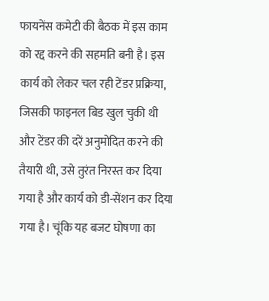फायनेंस कमेटी की बैठक में इस काम को रद्द करने की सहमति बनी है। इस कार्य को लेकर चल रही टेंडर प्रक्रिया, जिसकी फाइनल बिड खुल चुकी थी और टेंडर की दरें अनुमोदित करने की तैयारी थी, उसे तुरंत निरस्त कर दिया गया है और कार्य को डी-सेंशन कर दिया गया है। चूंकि यह बजट घोषणा का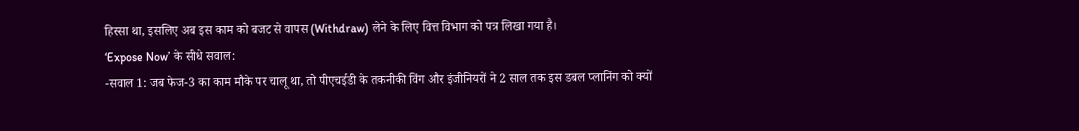हिस्सा था, इसलिए अब इस काम को बजट से वापस (Withdraw) लेने के लिए वित्त विभाग को पत्र लिखा गया है।
‘Expose Now’ के सीधे सवाल:
-सवाल 1: जब फेज-3 का काम मौके पर चालू था, तो पीएचईडी के तकनीकी विंग और इंजीनियरों ने 2 साल तक इस डबल प्लानिंग को क्यों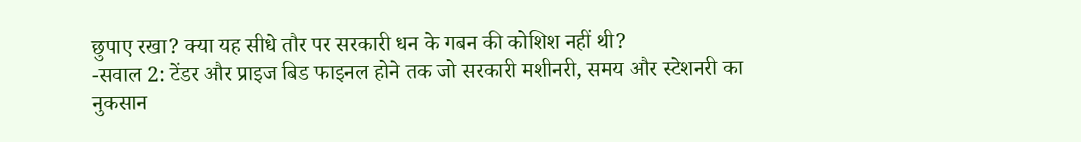छुपाए रखा? क्या यह सीधे तौर पर सरकारी धन के गबन की कोशिश नहीं थी?
-सवाल 2: टेंडर और प्राइज बिड फाइनल होने तक जो सरकारी मशीनरी, समय और स्टेशनरी का नुकसान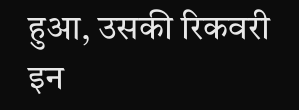हुआ, उसकी रिकवरी इन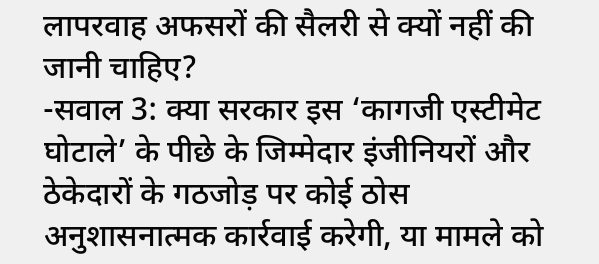लापरवाह अफसरों की सैलरी से क्यों नहीं की जानी चाहिए?
-सवाल 3: क्या सरकार इस ‘कागजी एस्टीमेट घोटाले’ के पीछे के जिम्मेदार इंजीनियरों और ठेकेदारों के गठजोड़ पर कोई ठोस अनुशासनात्मक कार्रवाई करेगी, या मामले को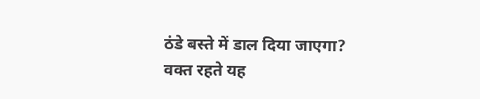ठंडे बस्ते में डाल दिया जाएगा?
वक्त रहते यह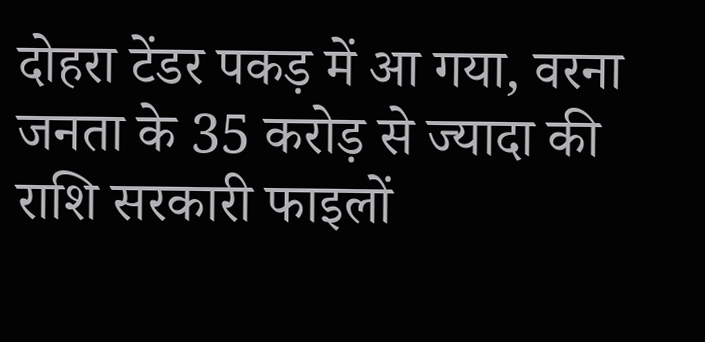दोहरा टेंडर पकड़ में आ गया, वरना जनता के 35 करोड़ से ज्यादा की राशि सरकारी फाइलों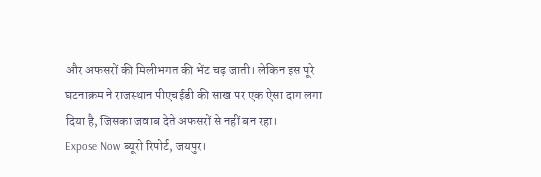और अफसरों की मिलीभगत की भेंट चढ़ जाती। लेकिन इस पूरे घटनाक्रम ने राजस्थान पीएचईडी की साख पर एक ऐसा दाग लगा दिया है, जिसका जवाब देते अफसरों से नहीं बन रहा।
Expose Now ब्यूरो रिपोर्ट, जयपुर।